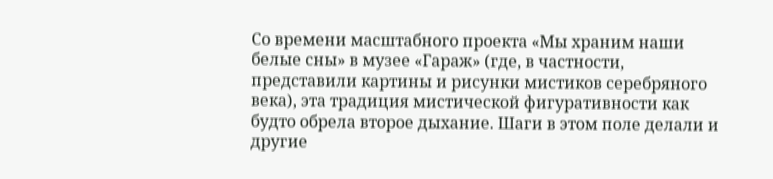Со времени масштабного проекта «Мы храним наши белые сны» в музее «Гараж» (где, в частности, представили картины и рисунки мистиков серебряного века), эта традиция мистической фигуративности как будто обрела второе дыхание. Шаги в этом поле делали и другие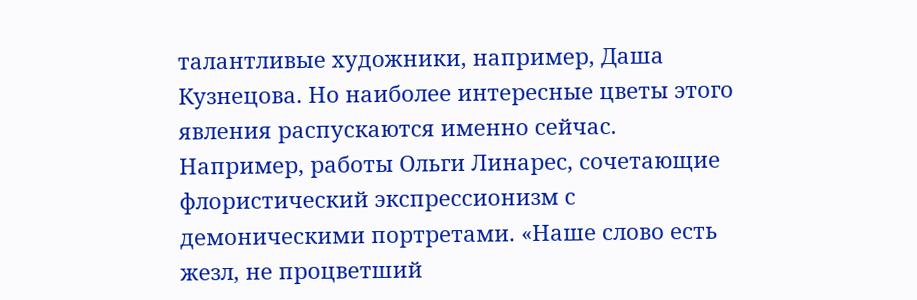талантливые художники, например, Даша Кузнецова. Но наиболее интересные цветы этого явления распускаются именно сейчас.
Например, работы Ольги Линарес, сочетающие флористический экспрессионизм с демоническими портретами. «Наше слово есть жезл, не процветший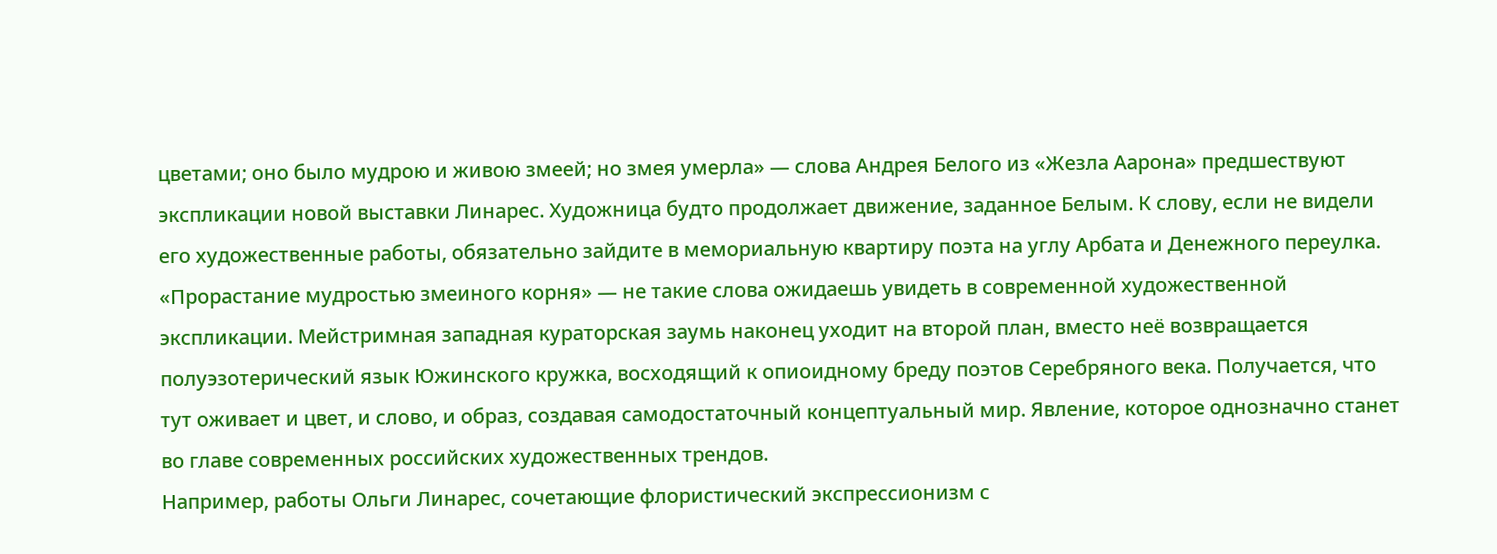цветами; оно было мудрою и живою змеей; но змея умерла» — слова Андрея Белого из «Жезла Аарона» предшествуют экспликации новой выставки Линарес. Художница будто продолжает движение, заданное Белым. К слову, если не видели его художественные работы, обязательно зайдите в мемориальную квартиру поэта на углу Арбата и Денежного переулка.
«Прорастание мудростью змеиного корня» — не такие слова ожидаешь увидеть в современной художественной экспликации. Мейстримная западная кураторская заумь наконец уходит на второй план, вместо неё возвращается полуэзотерический язык Южинского кружка, восходящий к опиоидному бреду поэтов Серебряного века. Получается, что тут оживает и цвет, и слово, и образ, создавая самодостаточный концептуальный мир. Явление, которое однозначно станет во главе современных российских художественных трендов.
Например, работы Ольги Линарес, сочетающие флористический экспрессионизм с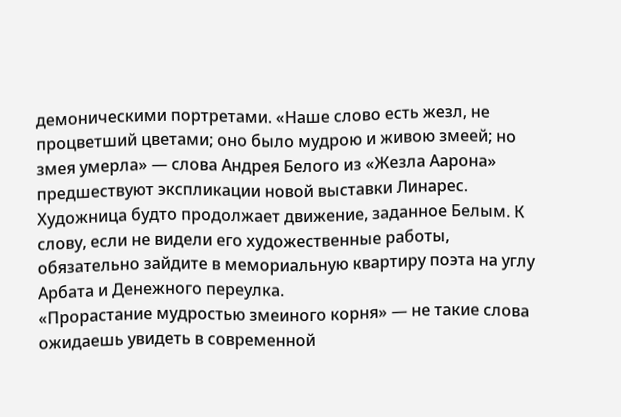демоническими портретами. «Наше слово есть жезл, не процветший цветами; оно было мудрою и живою змеей; но змея умерла» — слова Андрея Белого из «Жезла Аарона» предшествуют экспликации новой выставки Линарес. Художница будто продолжает движение, заданное Белым. К слову, если не видели его художественные работы, обязательно зайдите в мемориальную квартиру поэта на углу Арбата и Денежного переулка.
«Прорастание мудростью змеиного корня» — не такие слова ожидаешь увидеть в современной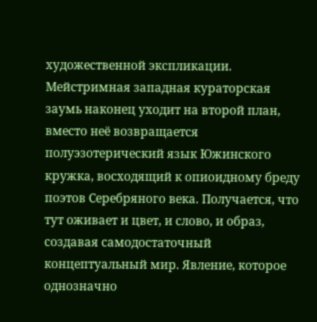художественной экспликации. Мейстримная западная кураторская заумь наконец уходит на второй план, вместо неё возвращается полуэзотерический язык Южинского кружка, восходящий к опиоидному бреду поэтов Серебряного века. Получается, что тут оживает и цвет, и слово, и образ, создавая самодостаточный концептуальный мир. Явление, которое однозначно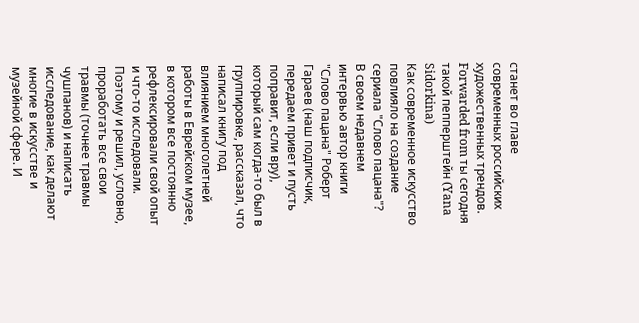станет во главе современных российских художественных трендов.
Forwarded from ты сегодня такой пепперштейн (Yana Sidorkina)
Как современное искусство повлияло на создание сериала "Слово пацана"?
В своем недавнем интервью автор книги "Слово пацана" Роберт Гараев (наш подписчик, передаем привет и пусть поправит, если вру), который сам когда-то был в группировке, рассказал, что написал книгу под влиянием многолетней работы в Еврейском музее, в котором все постоянно рефлексировали свой опыт и что-то исследовали. Поэтому и решил, условно, проработать все свои травмы (точнее травмы чушпанов) и написать исследование, как делают многие в искусстве и музейной сфере. И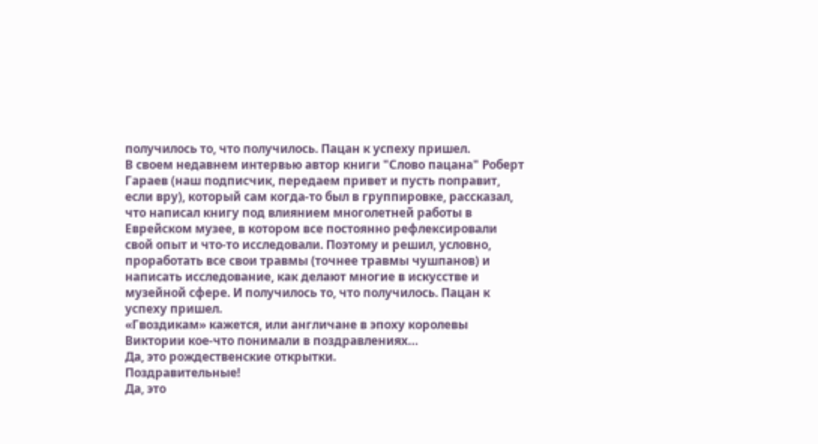получилось то, что получилось. Пацан к успеху пришел.
В своем недавнем интервью автор книги "Слово пацана" Роберт Гараев (наш подписчик, передаем привет и пусть поправит, если вру), который сам когда-то был в группировке, рассказал, что написал книгу под влиянием многолетней работы в Еврейском музее, в котором все постоянно рефлексировали свой опыт и что-то исследовали. Поэтому и решил, условно, проработать все свои травмы (точнее травмы чушпанов) и написать исследование, как делают многие в искусстве и музейной сфере. И получилось то, что получилось. Пацан к успеху пришел.
«Гвоздикам» кажется, или англичане в эпоху королевы Виктории кое-что понимали в поздравлениях…
Да, это рождественские открытки.
Поздравительные!
Да, это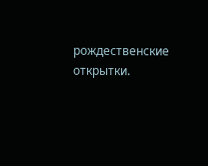рождественские открытки.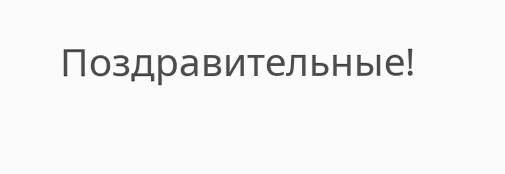Поздравительные!